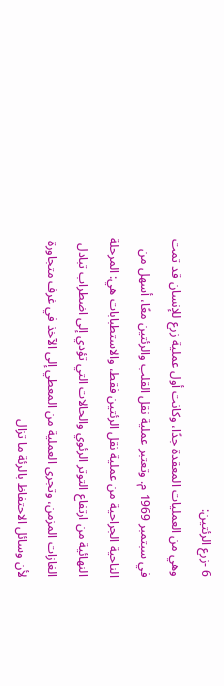6 -زرع الرئتين:
وهي من العمليات المعقدة جدًا، وكانت أول عملية زرع للإنسان قد تمت في سبتمبر 1969 م. وتعتبر عملية نقل القلب والرئتين معًا، أسهل من الناحية الجراحية من عملية نقل الرئتين فقط، والاستطبابات هي: المرحلة النهائية من ارتفاع التوتر الرئوي والحالات التي تؤدي إلى اضطراب تبادل الغازات المزمن، وتجرى العملية من المعطي إلى الآخذ في غرف متجاورة لأن وسائل الاحتفاظ بالرئة ما تزال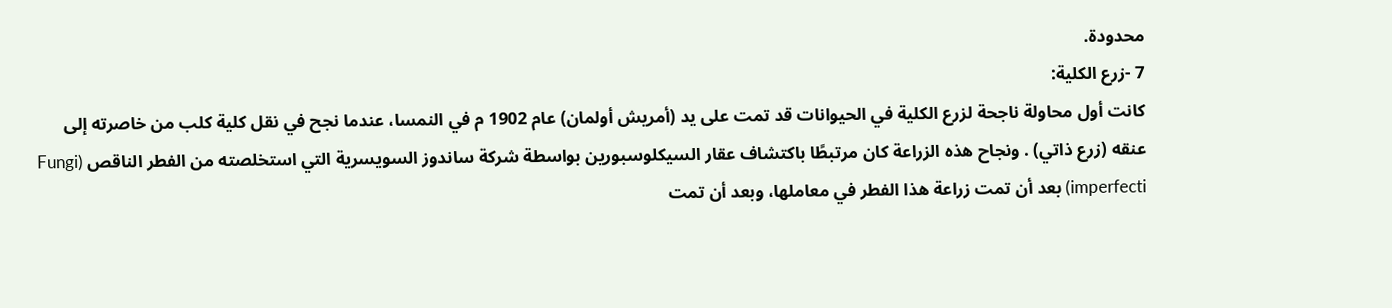محدودة.
7 -زرع الكلية:
كانت أول محاولة ناجحة لزرع الكلية في الحيوانات قد تمت على يد (أمريش أولمان) عام 1902 م في النمسا، عندما نجح في نقل كلية كلب من خاصرته إلى عنقه (زرع ذاتي) . ونجاح هذه الزراعة كان مرتبطًا باكتشاف عقار السيكلوسبورين بواسطة شركة ساندوز السويسرية التي استخلصته من الفطر الناقص (Fungi imperfecti) بعد أن تمت زراعة هذا الفطر في معاملها، وبعد أن تمت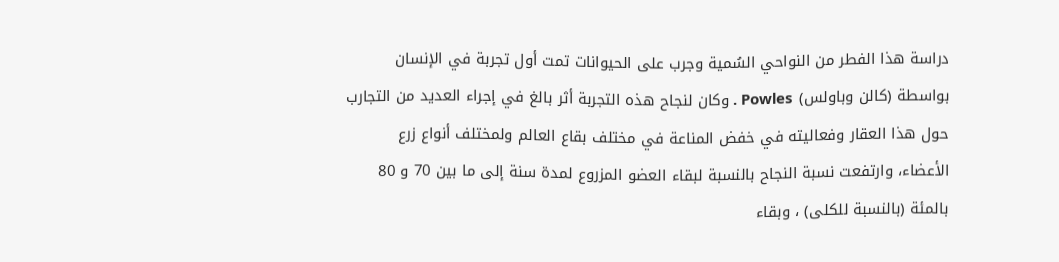دراسة هذا الفطر من النواحي السُمية وجرب على الحيوانات تمت أول تجربة في الإنسان بواسطة (كالن وباولس) Powles . وكان لنجاح هذه التجربة أثر بالغ في إجراء العديد من التجارب حول هذا العقار وفعاليته في خفض المناعة في مختلف بقاع العالم ولمختلف أنواع زرع الأعضاء، وارتفعت نسبة النجاح بالنسبة لبقاء العضو المزروع لمدة سنة إلى ما بين 70 و 80 بالمئة (بالنسبة للكلى) ، وبقاء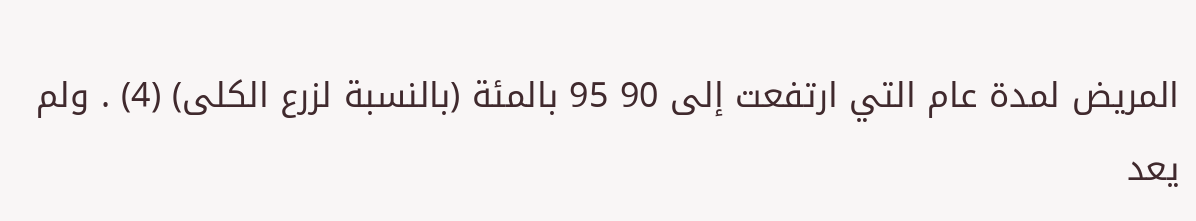المريض لمدة عام التي ارتفعت إلى 90 95 بالمئة (بالنسبة لزرع الكلى) (4) . ولم يعد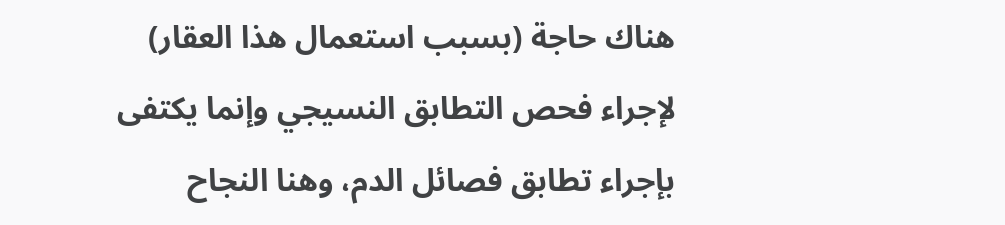هناك حاجة (بسبب استعمال هذا العقار) لإجراء فحص التطابق النسيجي وإنما يكتفى بإجراء تطابق فصائل الدم، وهنا النجاح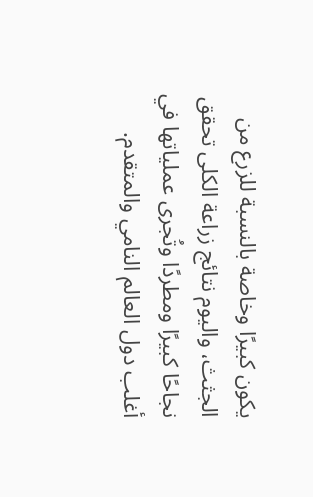يكون كبيرًا وخاصة بالنسبة للزرع من الجثث، واليوم نتائج زراعة الكلى تحقق نجاحًا كبيرًا ومطردًا وتُجرى عملياتها في أغلب دول العالم النامي والمتقدم.